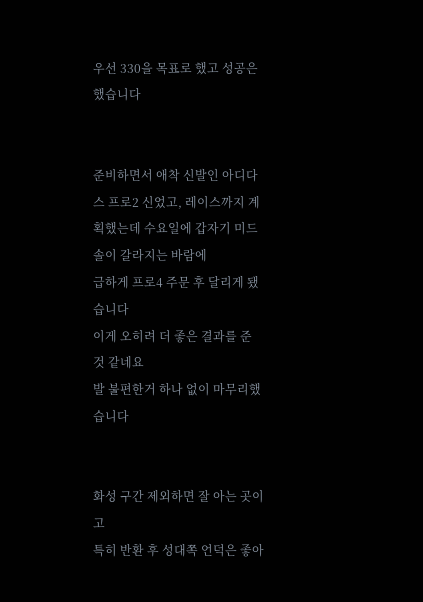우선 330을 목표로 했고 성공은 했습니다


준비하면서 애착 신발인 아디다스 프로2 신었고, 레이스까지 계획했는데 수요일에 갑자기 미드솔이 갈라지는 바람에
급하게 프로4 주문 후 달리게 됐습니다
이게 오히려 더 좋은 결과를 준 것 같네요
발 불편한거 하나 없이 마무리했습니다


화성 구간 제외하면 잘 아는 곳이고
특히 반환 후 성대쪽 언덕은 좋아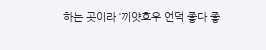하는 곳이라 ‘끼얏호우 언덕 좋다 좋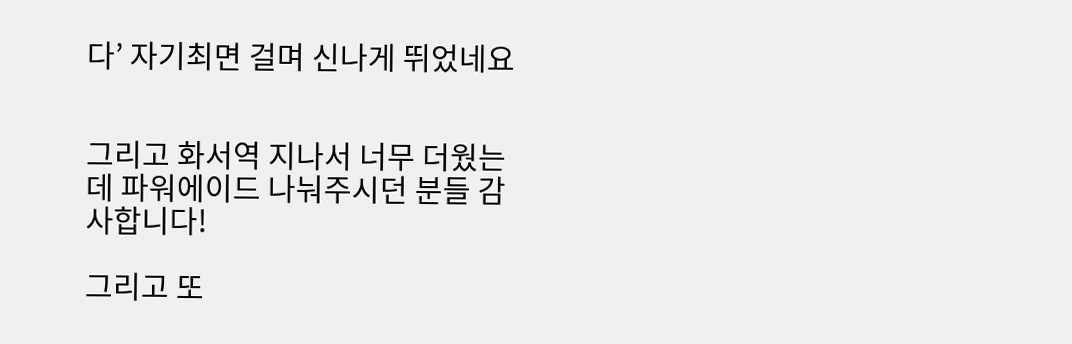다’ 자기최면 걸며 신나게 뛰었네요


그리고 화서역 지나서 너무 더웠는데 파워에이드 나눠주시던 분들 감사합니다!

그리고 또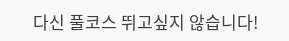다신 풀코스 뛰고싶지 않습니다!